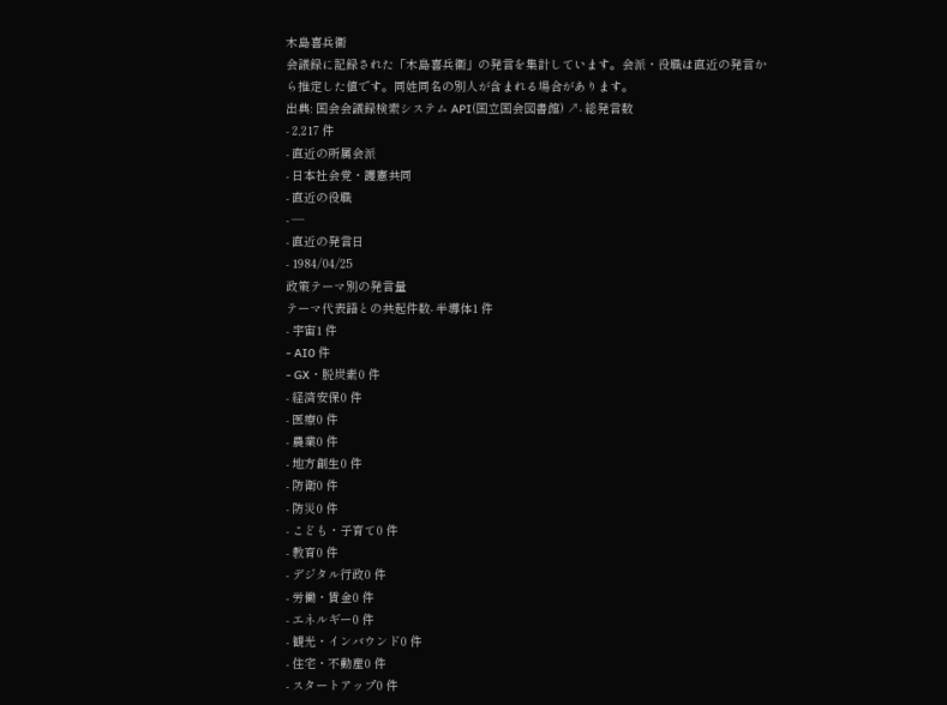木島喜兵衞
会議録に記録された「木島喜兵衞」の発言を集計しています。会派・役職は直近の発言から推定した値です。同姓同名の別人が含まれる場合があります。
出典: 国会会議録検索システム API(国立国会図書館) ↗- 総発言数
- 2,217 件
- 直近の所属会派
- 日本社会党・護憲共同
- 直近の役職
- —
- 直近の発言日
- 1984/04/25
政策テーマ別の発言量
テーマ代表語との共起件数- 半導体1 件
- 宇宙1 件
- AI0 件
- GX・脱炭素0 件
- 経済安保0 件
- 医療0 件
- 農業0 件
- 地方創生0 件
- 防衛0 件
- 防災0 件
- こども・子育て0 件
- 教育0 件
- デジタル行政0 件
- 労働・賃金0 件
- エネルギー0 件
- 観光・インバウンド0 件
- 住宅・不動産0 件
- スタートアップ0 件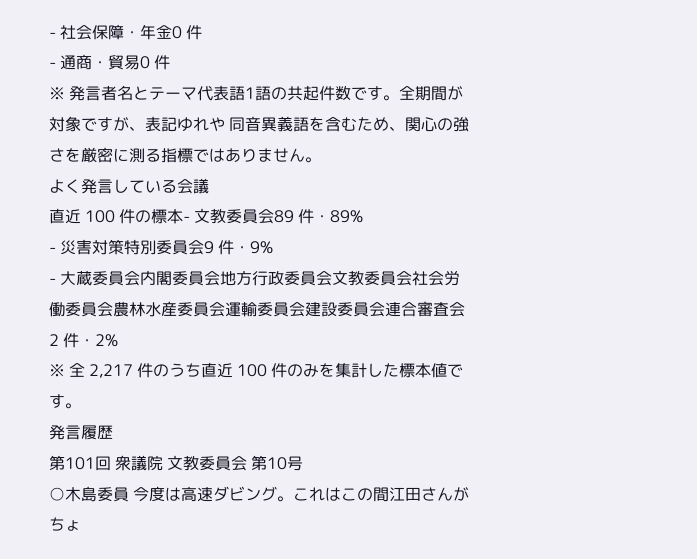- 社会保障・年金0 件
- 通商・貿易0 件
※ 発言者名とテーマ代表語1語の共起件数です。全期間が対象ですが、表記ゆれや 同音異義語を含むため、関心の強さを厳密に測る指標ではありません。
よく発言している会議
直近 100 件の標本- 文教委員会89 件・89%
- 災害対策特別委員会9 件・9%
- 大蔵委員会内閣委員会地方行政委員会文教委員会社会労働委員会農林水産委員会運輸委員会建設委員会連合審査会2 件・2%
※ 全 2,217 件のうち直近 100 件のみを集計した標本値です。
発言履歴
第101回 衆議院 文教委員会 第10号
○木島委員 今度は高速ダビング。これはこの間江田さんがちょ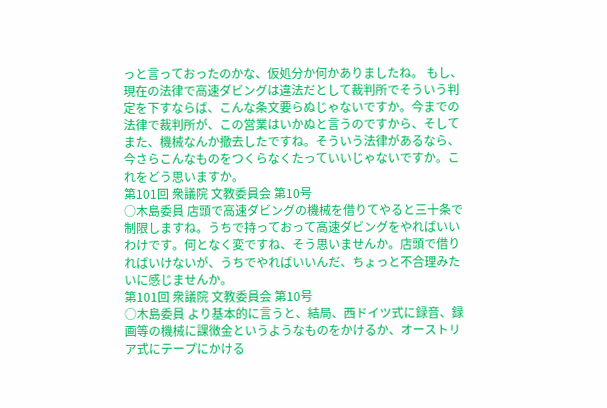っと言っておったのかな、仮処分か何かありましたね。 もし、現在の法律で高速ダビングは違法だとして裁判所でそういう判定を下すならば、こんな条文要らぬじゃないですか。今までの法律で裁判所が、この営業はいかぬと言うのですから、そしてまた、機械なんか撤去したですね。そういう法律があるなら、今さらこんなものをつくらなくたっていいじゃないですか。これをどう思いますか。
第101回 衆議院 文教委員会 第10号
○木島委員 店頭で高速ダビングの機械を借りてやると三十条で制限しますね。うちで持っておって高速ダビングをやればいいわけです。何となく変ですね、そう思いませんか。店頭で借りればいけないが、うちでやればいいんだ、ちょっと不合理みたいに感じませんか。
第101回 衆議院 文教委員会 第10号
○木島委員 より基本的に言うと、結局、西ドイツ式に録音、録画等の機械に課徴金というようなものをかけるか、オーストリア式にテープにかける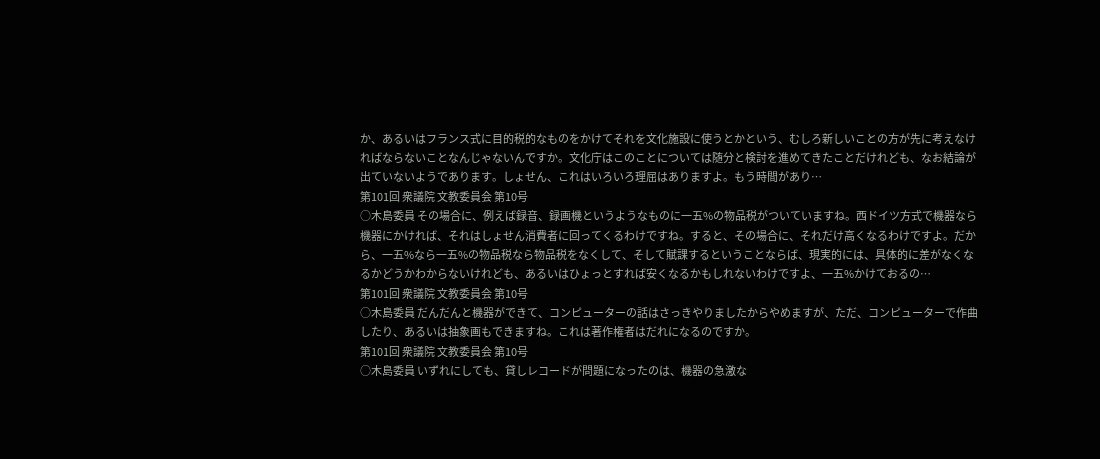か、あるいはフランス式に目的税的なものをかけてそれを文化施設に使うとかという、むしろ新しいことの方が先に考えなければならないことなんじゃないんですか。文化庁はこのことについては随分と検討を進めてきたことだけれども、なお結論が出ていないようであります。しょせん、これはいろいろ理屈はありますよ。もう時間があり…
第101回 衆議院 文教委員会 第10号
○木島委員 その場合に、例えば録音、録画機というようなものに一五%の物品税がついていますね。西ドイツ方式で機器なら機器にかければ、それはしょせん消費者に回ってくるわけですね。すると、その場合に、それだけ高くなるわけですよ。だから、一五%なら一五%の物品税なら物品税をなくして、そして賦課するということならば、現実的には、具体的に差がなくなるかどうかわからないけれども、あるいはひょっとすれば安くなるかもしれないわけですよ、一五%かけておるの…
第101回 衆議院 文教委員会 第10号
○木島委員 だんだんと機器ができて、コンピューターの話はさっきやりましたからやめますが、ただ、コンピューターで作曲したり、あるいは抽象画もできますね。これは著作権者はだれになるのですか。
第101回 衆議院 文教委員会 第10号
○木島委員 いずれにしても、貸しレコードが問題になったのは、機器の急激な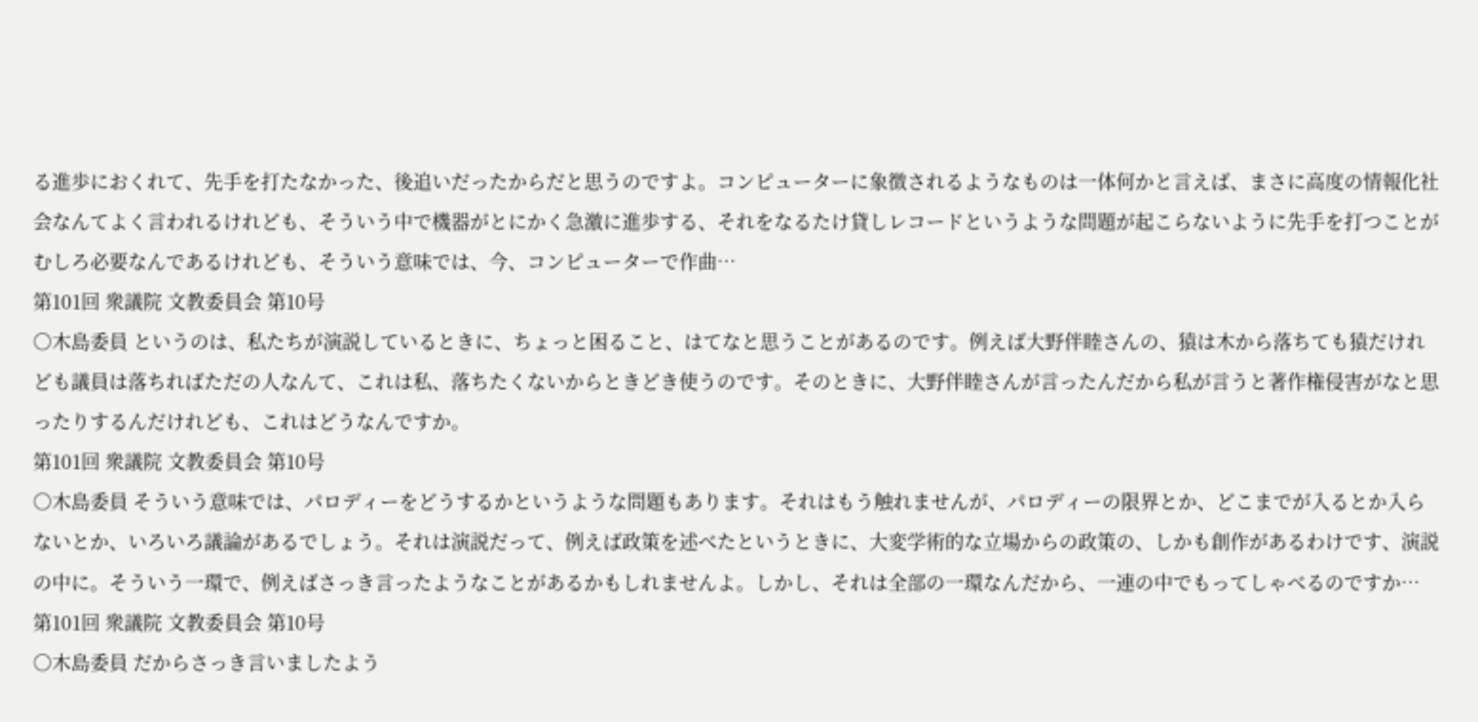る進歩におくれて、先手を打たなかった、後追いだったからだと思うのですよ。コンピューターに象徴されるようなものは一体何かと言えば、まさに高度の情報化社会なんてよく言われるけれども、そういう中で機器がとにかく急激に進歩する、それをなるたけ貸しレコードというような問題が起こらないように先手を打つことがむしろ必要なんであるけれども、そういう意味では、今、コンピューターで作曲…
第101回 衆議院 文教委員会 第10号
○木島委員 というのは、私たちが演説しているときに、ちょっと困ること、はてなと思うことがあるのです。例えば大野伴睦さんの、猿は木から落ちても猿だけれども議員は落ちればただの人なんて、これは私、落ちたくないからときどき使うのです。そのときに、大野伴睦さんが言ったんだから私が言うと著作権侵害がなと思ったりするんだけれども、これはどうなんですか。
第101回 衆議院 文教委員会 第10号
○木島委員 そういう意味では、パロディーをどうするかというような問題もあります。それはもう触れませんが、パロディーの限界とか、どこまでが入るとか入らないとか、いろいろ議論があるでしょう。それは演説だって、例えば政策を述べたというときに、大変学術的な立場からの政策の、しかも創作があるわけです、演説の中に。そういう一環で、例えばさっき言ったようなことがあるかもしれませんよ。しかし、それは全部の一環なんだから、一連の中でもってしゃべるのですか…
第101回 衆議院 文教委員会 第10号
○木島委員 だからさっき言いましたよう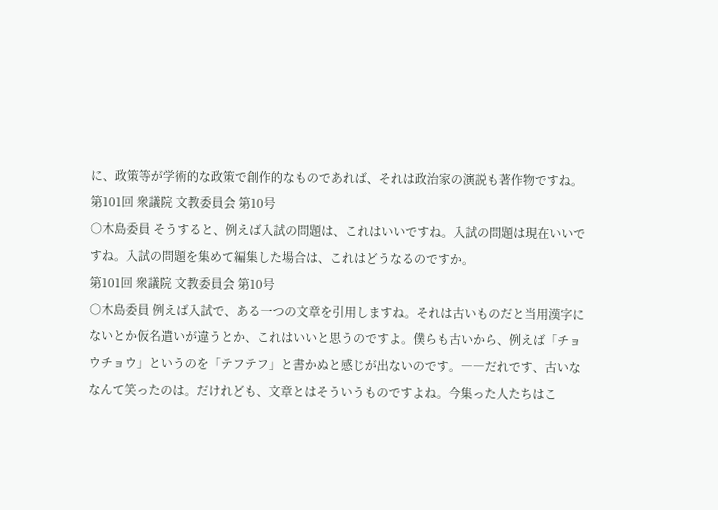に、政策等が学術的な政策で創作的なものであれば、それは政治家の演説も著作物ですね。
第101回 衆議院 文教委員会 第10号
○木島委員 そうすると、例えば入試の問題は、これはいいですね。入試の問題は現在いいですね。入試の問題を集めて編集した場合は、これはどうなるのですか。
第101回 衆議院 文教委員会 第10号
○木島委員 例えば入試で、ある一つの文章を引用しますね。それは古いものだと当用漢字にないとか仮名遣いが違うとか、これはいいと思うのですよ。僕らも古いから、例えば「チョウチョウ」というのを「テフテフ」と書かぬと感じが出ないのです。――だれです、古いななんて笑ったのは。だけれども、文章とはそういうものですよね。今集った人たちはこ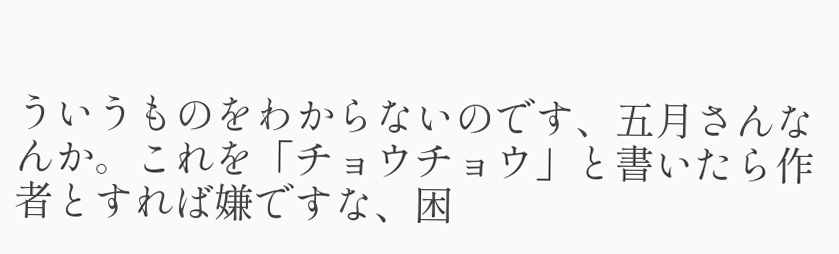ういうものをわからないのです、五月さんなんか。これを「チョウチョウ」と書いたら作者とすれば嫌ですな、困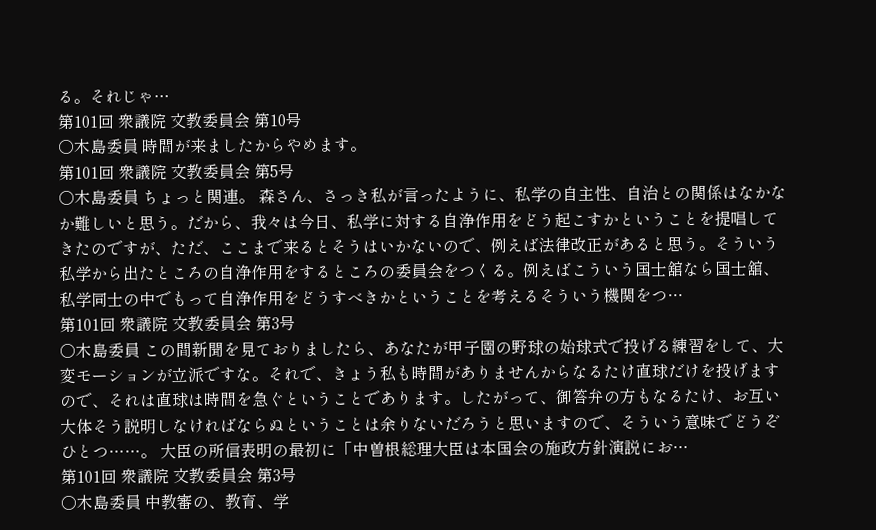る。それじゃ…
第101回 衆議院 文教委員会 第10号
○木島委員 時間が来ましたからやめます。
第101回 衆議院 文教委員会 第5号
○木島委員 ちょっと関連。 森さん、さっき私が言ったように、私学の自主性、自治との関係はなかなか難しいと思う。だから、我々は今日、私学に対する自浄作用をどう起こすかということを提唱してきたのですが、ただ、ここまで来るとそうはいかないので、例えば法律改正があると思う。そういう私学から出たところの自浄作用をするところの委員会をつくる。例えばこういう国士舘なら国士舘、私学同士の中でもって自浄作用をどうすべきかということを考えるそういう機関をつ…
第101回 衆議院 文教委員会 第3号
○木島委員 この間新聞を見ておりましたら、あなたが甲子園の野球の始球式で投げる練習をして、大変モーションが立派ですな。それで、きょう私も時間がありませんからなるたけ直球だけを投げますので、それは直球は時間を急ぐということであります。したがって、御答弁の方もなるたけ、お互い大体そう説明しなければならぬということは余りないだろうと思いますので、そういう意味でどうぞひとつ……。 大臣の所信表明の最初に「中曽根総理大臣は本国会の施政方針演説にお…
第101回 衆議院 文教委員会 第3号
○木島委員 中教審の、教育、学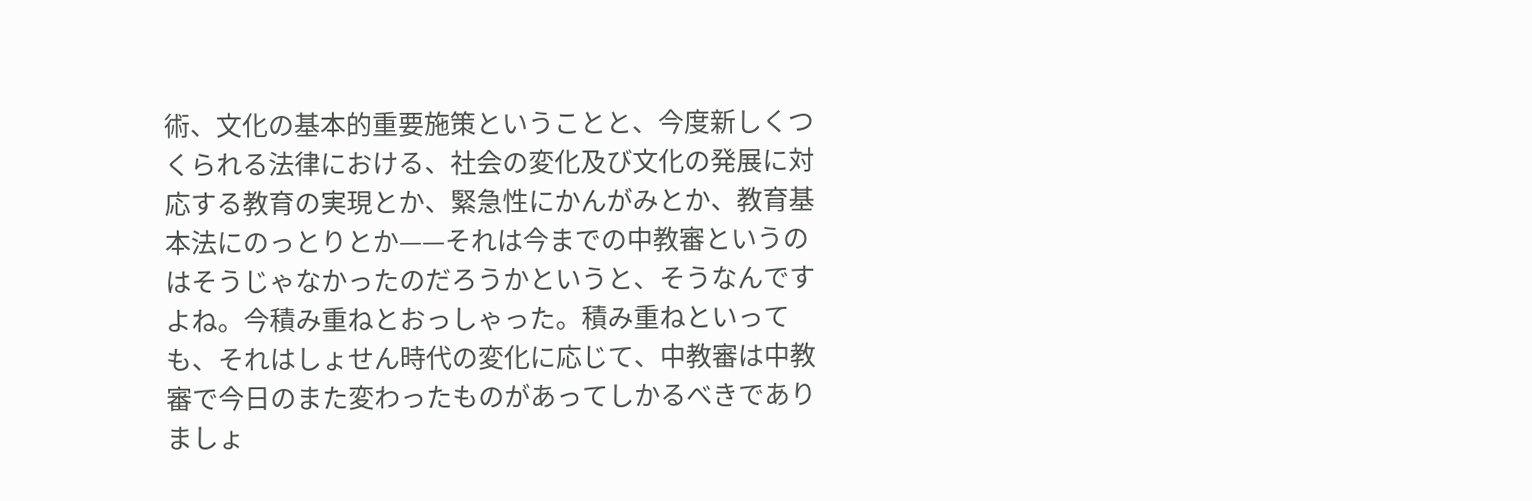術、文化の基本的重要施策ということと、今度新しくつくられる法律における、社会の変化及び文化の発展に対応する教育の実現とか、緊急性にかんがみとか、教育基本法にのっとりとか——それは今までの中教審というのはそうじゃなかったのだろうかというと、そうなんですよね。今積み重ねとおっしゃった。積み重ねといっても、それはしょせん時代の変化に応じて、中教審は中教審で今日のまた変わったものがあってしかるべきでありましょ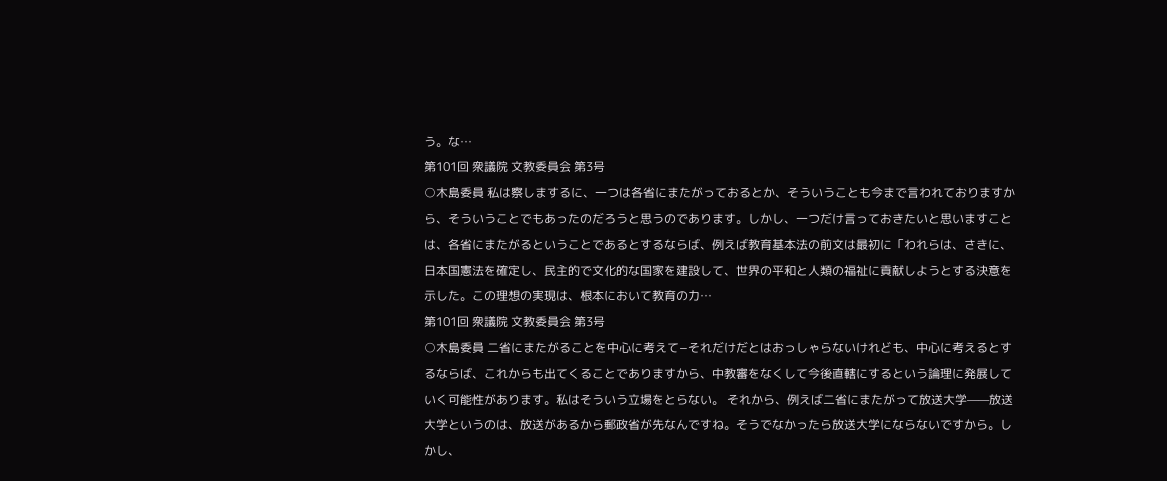う。な…
第101回 衆議院 文教委員会 第3号
○木島委員 私は察しまするに、一つは各省にまたがっておるとか、そういうことも今まで言われておりますから、そういうことでもあったのだろうと思うのであります。しかし、一つだけ言っておきたいと思いますことは、各省にまたがるということであるとするならば、例えば教育基本法の前文は最初に「われらは、さきに、日本国憲法を確定し、民主的で文化的な国家を建設して、世界の平和と人類の福祉に貢献しようとする決意を示した。この理想の実現は、根本において教育の力…
第101回 衆議院 文教委員会 第3号
○木島委員 二省にまたがることを中心に考えて−それだけだとはおっしゃらないけれども、中心に考えるとするならば、これからも出てくることでありますから、中教審をなくして今後直轄にするという論理に発展していく可能性があります。私はそういう立場をとらない。 それから、例えば二省にまたがって放送大学——放送大学というのは、放送があるから郵政省が先なんですね。そうでなかったら放送大学にならないですから。しかし、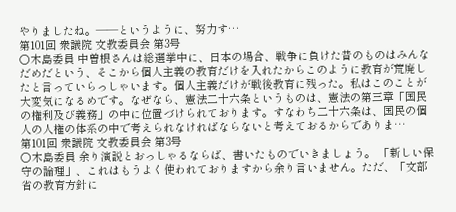やりましたね。——というように、努力す…
第101回 衆議院 文教委員会 第3号
○木島委員 中曽根さんは総選挙中に、日本の場合、戦争に負けた昔のものはみんなだめだという、そこから個人主義の教育だけを入れたからこのように教育が荒廃したと言っていらっしゃいます。個人主義だけが戦後教育に残った。私はこのことが大変気になるめです。なぜなら、憲法二十六条というものは、憲法の第三章「国民の権利及び義務」の中に位置づけられております。すなわち二十六条は、国民の個人の人権の体系の中で考えられなければならないと考えておるからでありま…
第101回 衆議院 文教委員会 第3号
○木島委員 余り演説とおっしゃるならば、書いたものでいきましょう。 「新しい保守の論理」、これはもうよく使われておりますから余り言いません。ただ、「文部省の教育方針に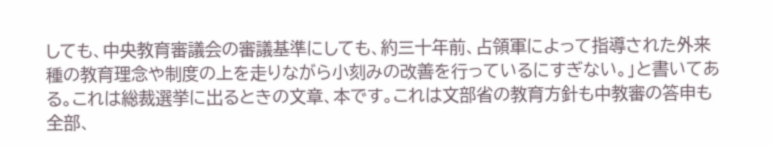しても、中央教育審議会の審議基準にしても、約三十年前、占領軍によって指導された外来種の教育理念や制度の上を走りながら小刻みの改善を行っているにすぎない。」と書いてある。これは総裁選挙に出るときの文章、本です。これは文部省の教育方針も中教審の答申も全部、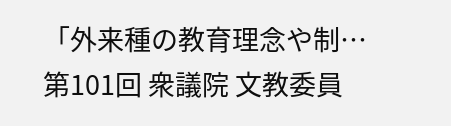「外来種の教育理念や制…
第101回 衆議院 文教委員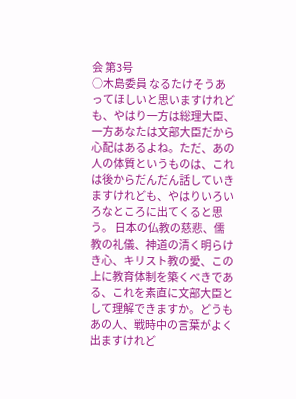会 第3号
○木島委員 なるたけそうあってほしいと思いますけれども、やはり一方は総理大臣、一方あなたは文部大臣だから心配はあるよね。ただ、あの人の体質というものは、これは後からだんだん話していきますけれども、やはりいろいろなところに出てくると思う。 日本の仏教の慈悲、儒教の礼儀、神道の清く明らけき心、キリスト教の愛、この上に教育体制を築くべきである、これを素直に文部大臣として理解できますか。どうもあの人、戦時中の言葉がよく出ますけれど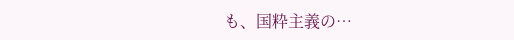も、国粋主義の…